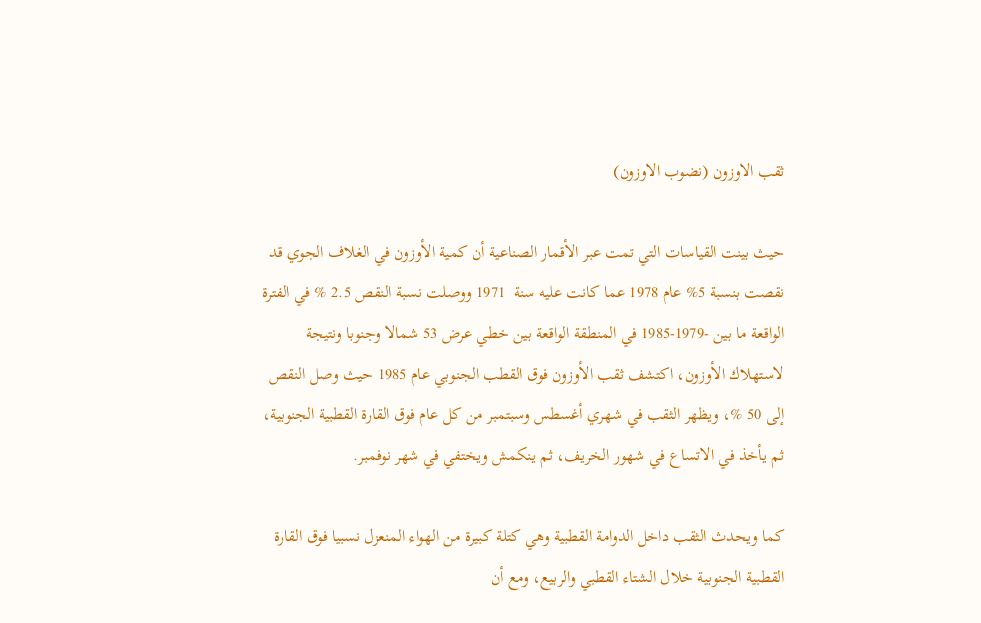ثقب الاوزون (نضوب الاوزون)

حيث بينت القياسات التي تمت عبر الأقمار الصناعية أن كمية الأوزون في الغلاف الجوي قد نقصت بنسبة 5% عام 1978 عما كانت عليه سنة  1971 ووصلت نسبة النقص 2.5 % في الفترة الواقعة ما بين -1979-1985 في المنطقة الواقعة بين خطي عرض 53 شمالا وجنوبا ونتيجة لاستهلاك الأوزون، اكتشف ثقب الأوزون فوق القطب الجنوبي عام 1985 حيث وصل النقص إلى 50 %، ويظهر الثقب في شهري أغسطس وسبتمبر من كل عام فوق القارة القطبية الجنوبية، ثم يأخذ في الاتساع في شهور الخريف، ثم ينكمش ويختفي في شهر نوفمبر.

كما ويحدث الثقب داخل الدوامة القطبية وهي كتلة كبيرة من الهواء المنعزل نسبيا فوق القارة القطبية الجنوبية خلال الشتاء القطبي والربيع، ومع أن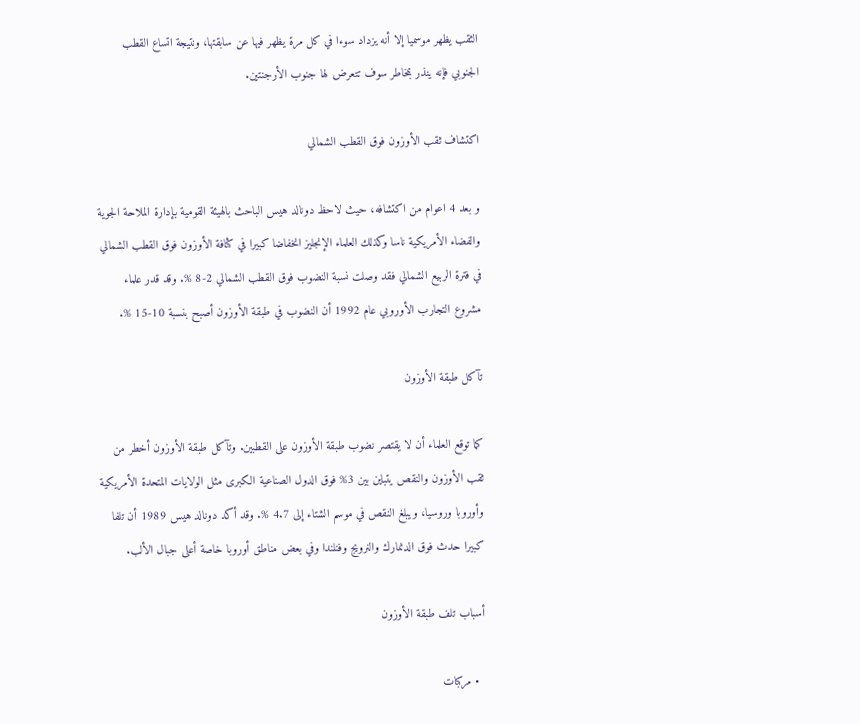الثقب يظهر موسميا إلا أنه يزداد سوءا في كل مرة يظهر فيها عن سابقتها، ونتيجة اتساع القطب الجنوبي فإنه ينذر بمخاطر سوف تتعرض لها جنوب الأرجنتين.

اكتشاف ثقب الأوزون فوق القطب الشمالي

و بعد 4 اعوام من اكتشافه، حيث لاحظ دونالد هيس الباحث بالهيئة القومية بإدارة الملاحة الجوية والفضاء الأمريكية ناسا وكذلك العلماء الإنجليز انخفاضا كبيرا في كثافة الأوزون فوق القطب الشمالي في فترة الربيع الشمالي فقد وصلت نسبة النضوب فوق القطب الشمالي 2-8 %. وقد قدر علماء مشروع التجارب الأوروبي عام 1992 أن النضوب في طبقة الأوزون أصبح بنسبة 10-15 %.

تآكل طبقة الأوزون

كما توقع العلماء أن لا يقتصر نضوب طبقة الأوزون على القطبين. وتآكل طبقة الأوزون أخطر من ثقب الأوزون والنقص يتباين بين 3% فوق الدول الصناعية الكبرى مثل الولايات المتحدة الأمريكية وأوروبا وروسيا، ويبلغ النقص في موسم الشتاء إلى 4.7 %. وقد أكد دونالد هيس 1989 أن تلفا كبيرا حدث فوق الدنمارك والنرويج وفنلندا وفي بعض مناطق أوروبا خاصة أعلى جبال الألب.

أسباب تلف طبقة الأوزون

  • مركبات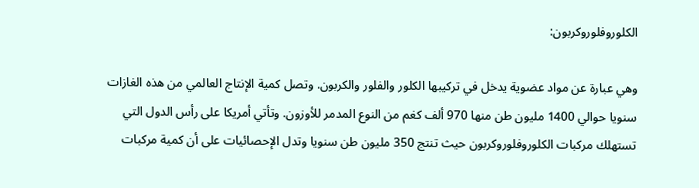الكلوروفلوروكربون:

وهي عبارة عن مواد عضوية يدخل في تركيبها الكلور والفلور والكربون. وتصل كمية الإنتاج العالمي من هذه الغازات سنويا حوالي 1400 مليون طن منها 970 ألف كغم من النوع المدمر للأوزون. وتأتي أمريكا على رأس الدول التي تستهلك مركبات الكلوروفلوروكربون حيث تنتج 350 مليون طن سنويا وتدل الإحصائيات على أن كمية مركبات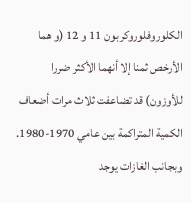الكلوروفلوروكربون 11 و 12 (و هما الأرخص ثمنا إلا أنهما الأكثر ضررا للأوزون) قد تضاعفت ثلاث مرات أضعاف الكمية المتراكمة بين عامي 1970-1980. وبجانب الغازات يوجد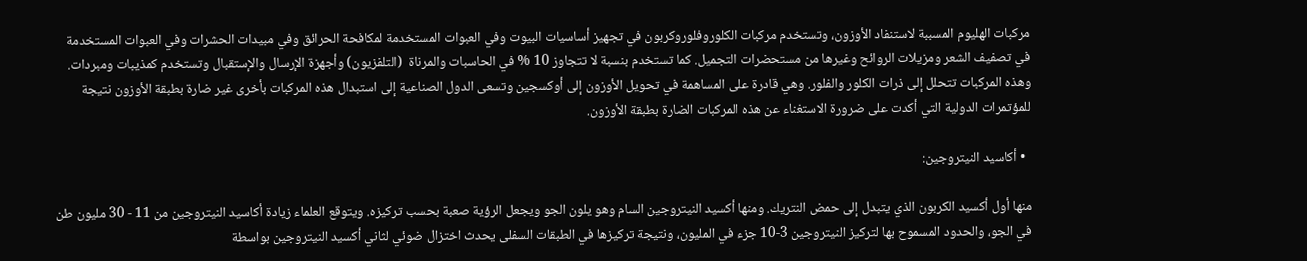مركبات الهليوم المسببة لاستنفاد الأوزون، وتستخدم مركبات الكلوروفلوروكربون في تجهيز أساسيات البيوت وفي العبوات المستخدمة لمكافحة الحرائق وفي مبيدات الحشرات وفي العبوات المستخدمة في تصفيف الشعر ومزيلات الروائح وغيرها من مستحضرات التجميل. كما تستخدم بنسبة لا تتجاوز 10 % في الحاسبات والمرناة  (التلفزيون) وأجهزة الإرسال والإستقبال وتستخدم كمذيبات ومبردات. وهذه المركبات تتحلل إلى ذرات الكلور والفلور. وهي قادرة على المساهمة في تحويل الأوزون إلى أوكسجين وتسعى الدول الصناعية إلى استبدال هذه المركبات بأخرى غير ضارة بطبقة الأوزون نتيجة للمؤتمرات الدولية التي أكدت على ضرورة الاستغناء عن هذه المركبات الضارة بطبقة الأوزون.

  • أكاسيد النيتروجين:

منها أول أكسيد الكربون الذي يتبدل إلى حمض النتريك. ومنها أكسيد النيتروجين السام وهو يلون الجو ويجعل الرؤية صعبة بحسب تركيزه. ويتوقع العلماء زيادة أكاسيد النيتروجين من 11 - 30 مليون طن في الجو، والحدود المسموح بها لتركيز النيتروجين 3-10 جزء في المليون، ونتيجة تركيزها في الطبقات السفلى يحدث اختزال ضوئي لثاني أكسيد النيتروجين بواسطة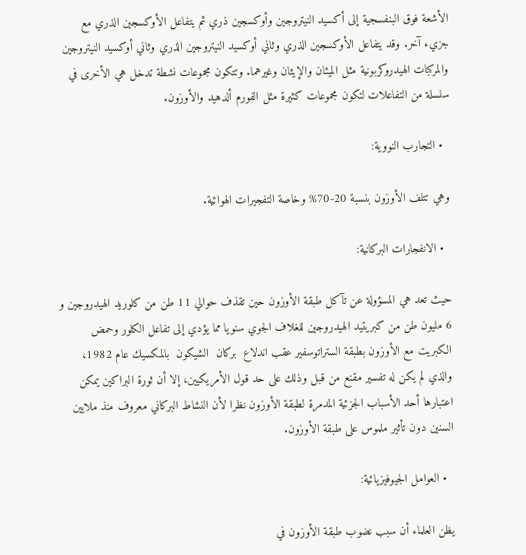الأشعة فوق البنفسجية إلى أكسيد النيتروجين وأوكسجين ذري ثم يتفاعل الأوكسجين الذري مع جزيء آخر. وقد يتفاعل الأوكسجين الذري وثاني أوكسيد النيتروجين الذري وثاني أوكسيد النيتروجين والمركبات الهيدروكربونية مثل الميثان والإيثان وغيرهما. وتتكون مجموعات نشطة تدخل هي الأخرى في سلسلة من التفاعلات لتكون مجموعات كثيرة مثل الفورم ألدهيد والأوزون.

  • التجارب النووية:

وهي تتلف الأوزون بنسبة 20-70% وخاصة التفجيرات الهوائية.

  • الانفجارات البركانية:

حيث تعد هي المسؤولة عن تآكل طبقة الأوزون حين تقذف حوالي 11 طن من كلوريد الهيدروجين و 6 مليون طن من كبريتيد الهيدروجين للغلاف الجوي سنويا مما يؤدي إلى تفاعل الكلور وحمض الكبريت مع الأوزون بطبقة الستراتوسفير عقب اندلاع  بركان  الشيكون  بالمكسيك عام 1982، والذي لم يكن له تفسير مقنع من قبل وذلك على حد قول الأمريكيين، إلا أن ثورة البراكين يمكن اعتبارها أحد الأسباب الجزئية المدمرة لطبقة الأوزون نظرا لأن النشاط البركاني معروف منذ ملايين السنين دون تأثير ملموس على طبقة الأوزون.

  • العوامل الجيوفيزيائية:

يظن العلماء أن سبب نضوب طبقة الأوزون في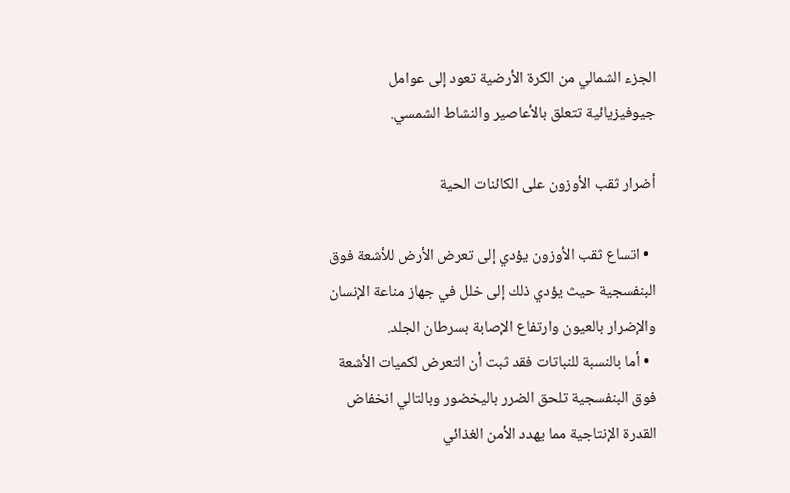الجزء الشمالي من الكرة الأرضية تعود إلى عوامل جيوفيزيائية تتعلق بالأعاصير والنشاط الشمسي.

أضرار ثقب الأوزون على الكائنات الحية

  • اتساع ثقب الأوزون يؤدي إلى تعرض الأرض للأشعة فوق البنفسجية حيث يؤدي ذلك إلى خلل في جهاز مناعة الإنسان والإضرار بالعيون وارتفاع الإصابة بسرطان الجلد.
  • أما بالنسبة للنباتات فقد ثبت أن التعرض لكميات الأشعة فوق البنفسجية تلحق الضرر باليخضور وبالتالي انخفاض القدرة الإنتاجية مما يهدد الأمن الغذائي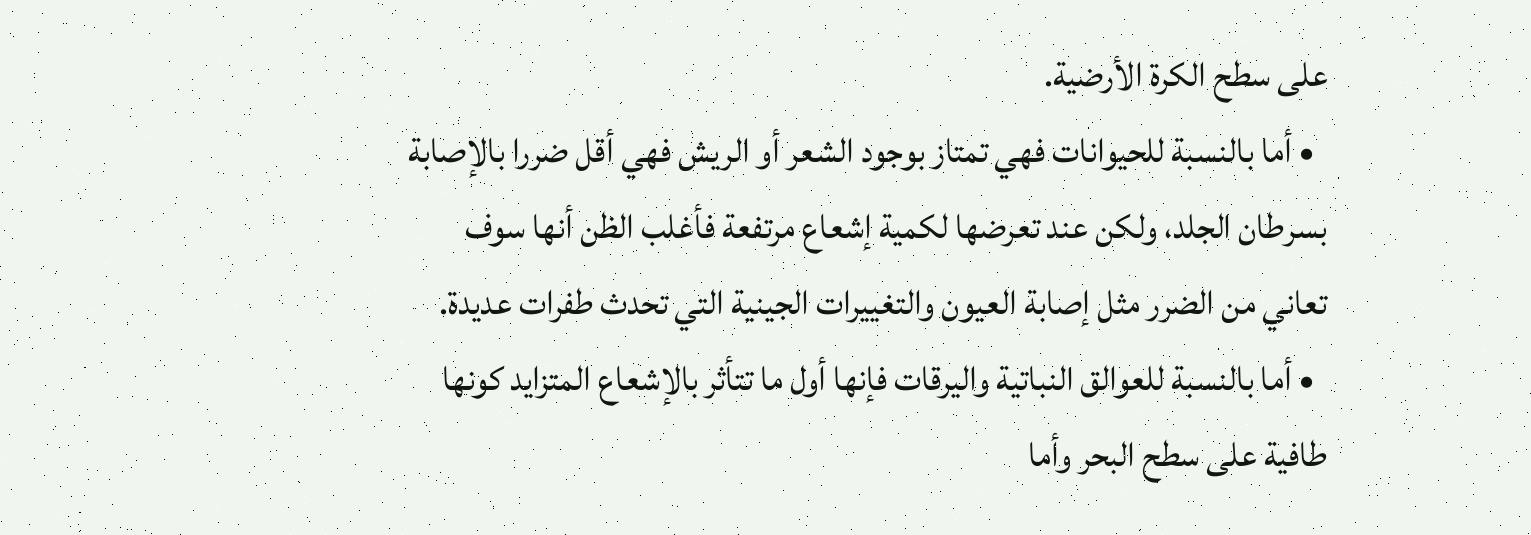على سطح الكرة الأرضية.
  • أما بالنسبة للحيوانات فهي تمتاز بوجود الشعر أو الريش فهي أقل ضررا بالإصابة بسرطان الجلد، ولكن عند تعرضها لكمية إشعاع مرتفعة فأغلب الظن أنها سوف تعاني من الضرر مثل إصابة العيون والتغييرات الجينية التي تحدث طفرات عديدة.
  • أما بالنسبة للعوالق النباتية واليرقات فإنها أول ما تتأثر بالإشعاع المتزايد كونها طافية على سطح البحر وأما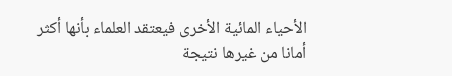الأحياء المائية الأخرى فيعتقد العلماء بأنها أكثر أمانا من غيرها نتيجة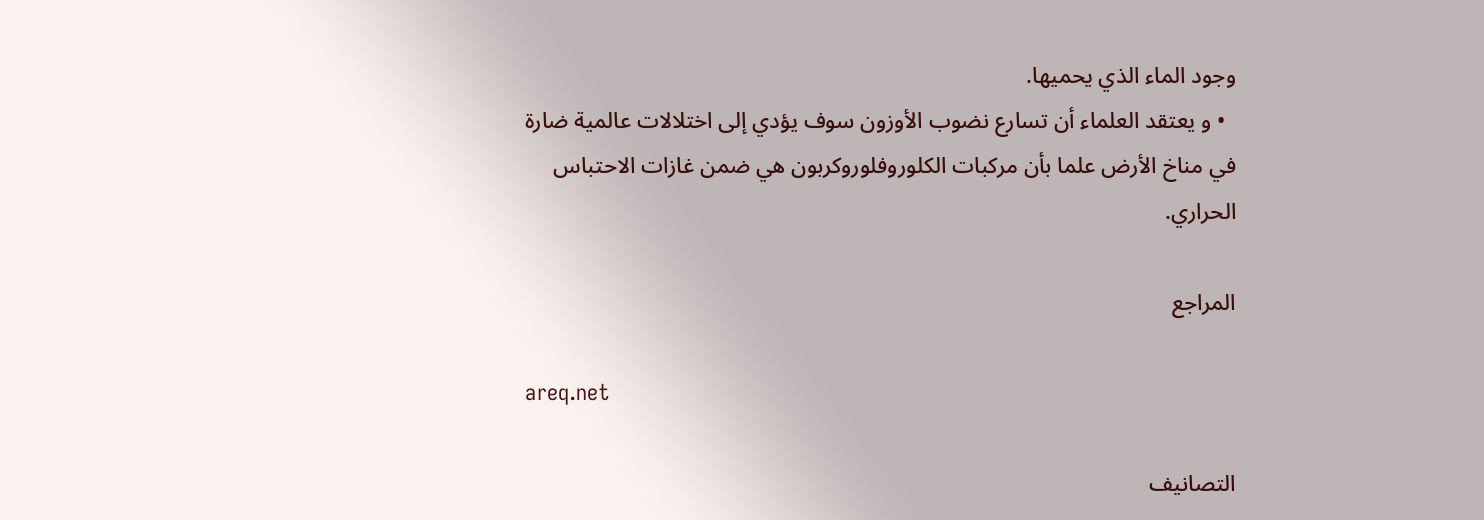وجود الماء الذي يحميها.
  • و يعتقد العلماء أن تسارع نضوب الأوزون سوف يؤدي إلى اختلالات عالمية ضارة في مناخ الأرض علما بأن مركبات الكلوروفلوروكربون هي ضمن غازات الاحتباس الحراري.

المراجع

areq.net

التصانيف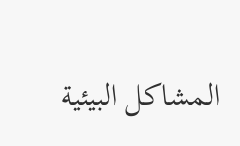المشاكل البيئية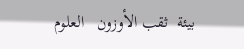بيئة  ثقب الأوزون   العلوم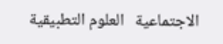الاجتماعية   العلوم التطبيقية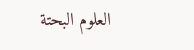العلوم البحتة